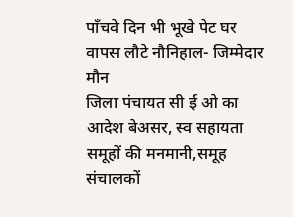पाँचवे दिन भी भूखे पेट घर वापस लौटे नौनिहाल- जिम्मेदार मौन
जिला पंचायत सी ई ओ का आदेश बेअसर, स्व सहायता समूहों की मनमानी,समूह संचालकों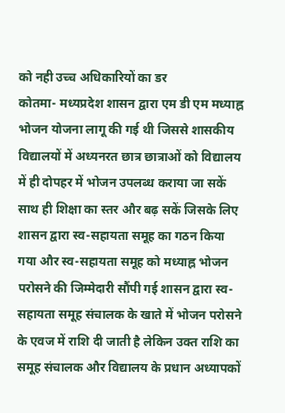को नही उच्च अधिकारियों का डर
कोतमा- मध्यप्रदेश शासन द्वारा एम डी एम मध्याह्न भोजन योजना लागू की गई थी जिससे शासकीय विद्यालयों में अध्यनरत छात्र छात्राओं को विद्यालय में ही दोपहर में भोजन उपलब्ध कराया जा सकें साथ ही शिक्षा का स्तर और बढ़ सकें जिसके लिए शासन द्वारा स्व-सहायता समूह का गठन किया गया और स्व-सहायता समूह को मध्याह्न भोजन परोसने की जिम्मेदारी सौंपी गई शासन द्वारा स्व-सहायता समूह संचालक के खाते में भोजन परोसने के एवज में राशि दी जाती है लेकिन उक्त राशि का समूह संचालक और विद्यालय के प्रधान अध्यापकों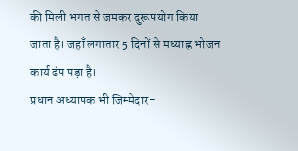की मिली भगत से जमकर दुरूपयोग किया जाता है। जहाँ लगातार 5 दिनों से मध्याह्न भोजन कार्य ढंप पड़ा है।
प्रधान अध्यापक भी जिम्मेदार-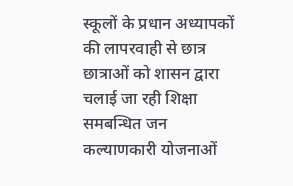स्कूलों के प्रधान अध्यापकों की लापरवाही से छात्र छात्राओं को शासन द्वारा चलाई जा रही शिक्षा समबन्धित जन कल्याणकारी योजनाओं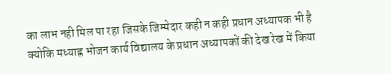का लाभ नही मिल पा रहा जिसके जिम्मेदार कही न कही प्रधान अध्यापक भी है क्योकि मध्याह्न भोजन कार्य विद्यालय के प्रधान अध्यापकों की देख रेख में किया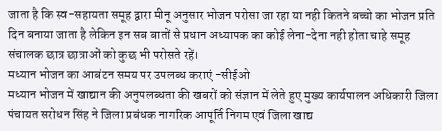जाता है कि स्व-सहायता समूह द्वारा मीनू अनुसार भोजन परोसा जा रहा या नही कितने बच्चो का भोजन प्रति दिन बनाया जाता है लेकिन इन सब बातों से प्रधान अध्यापक का कोई लेना-देना नही होता चाहे समूह संचालक छात्र छात्राओं को कुछ भी परोसते रहें।
मध्यान भोजन का आबंटन समय पर उपलब्ध कराएं -सीईओ
मध्यान भोजन में खाद्यान की अनुपलब्धता की खबरों को संज्ञान में लेते हुए मुख्य कार्यपालन अधिकारी जिला पंचायत सरोधन सिंह ने जिला प्रबंधक नागरिक आपूर्ति निगम एवं जिला खाद्य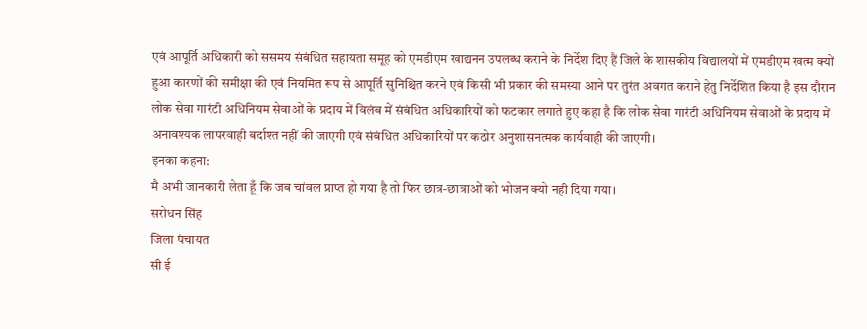एवं आपूर्ति अधिकारी को ससमय संबंधित सहायता समूह को एमडीएम खाद्यनन उपलब्ध कराने के निर्देश दिए हैं जिले के शासकीय विद्यालयों में एमडीएम खत्म क्यों हुआ कारणों की समीक्षा की एवं नियमित रूप से आपूर्ति सुनिश्चित करने एवं किसी भी प्रकार की समस्या आने पर तुरंत अवगत कराने हेतु निर्देशित किया है इस दौरान लोक सेवा गारंटी अधिनियम सेवाओं के प्रदाय में विलंब में संबंधित अधिकारियों को फटकार लगाते हुए कहा है कि लोक सेवा गारंटी अधिनियम सेवाओं के प्रदाय में अनावश्यक लापरवाही बर्दाश्त नहीं की जाएगी एवं संबंधित अधिकारियों पर कठोर अनुशासनत्मक कार्यवाही की जाएगी।
इनका कहना:
मै अभी जानकारी लेता हूँ कि जब चांवल प्राप्त हो गया है तो फिर छात्र-छात्राओं को भोजन क्यो नही दिया गया।
सरोधन सिंह
जिला पंचायत
सी ई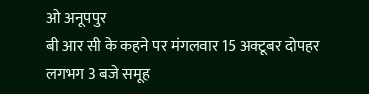ओ अनूपपुर
बी आर सी के कहने पर मंगलवार 15 अक्टूबर दोपहर लगभग 3 बजे समूह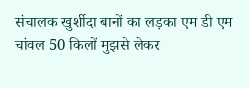संचालक खुर्शीदा बानों का लड़का एम डी एम चांवल 50 किलों मुझसे लेकर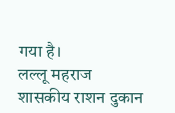गया है।
लल्लू महराज
शासकीय राशन दुकान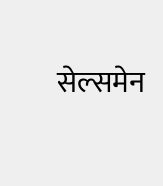सेल्समेन